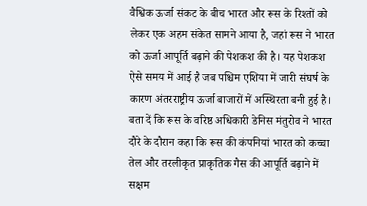वैश्विक ऊर्जा संकट के बीच भारत और रूस के रिश्तों को लेकर एक अहम संकेत सामने आया है, जहां रूस ने भारत को ऊर्जा आपूर्ति बढ़ाने की पेशकश की है। यह पेशकश ऐसे समय में आई है जब पश्चिम एशिया में जारी संघर्ष के कारण अंतरराष्ट्रीय ऊर्जा बाजारों में अस्थिरता बनी हुई है।
बता दें कि रूस के वरिष्ठ अधिकारी डेनिस मंतुरोव ने भारत दौरे के दौरान कहा कि रूस की कंपनियां भारत को कच्चा तेल और तरलीकृत प्राकृतिक गैस की आपूर्ति बढ़ाने में सक्षम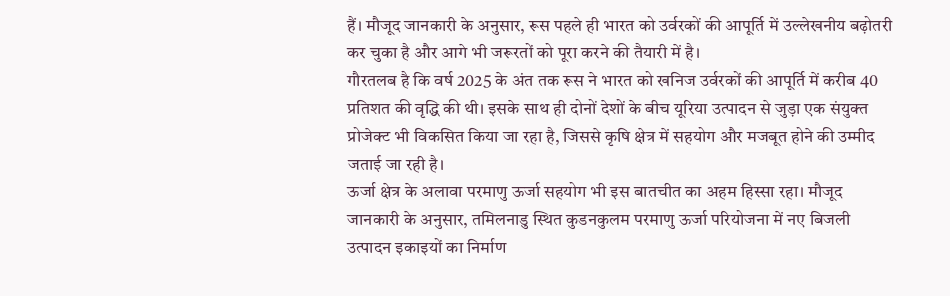हैं। मौजूद जानकारी के अनुसार, रूस पहले ही भारत को उर्वरकों की आपूर्ति में उल्लेखनीय बढ़ोतरी कर चुका है और आगे भी जरूरतों को पूरा करने की तैयारी में है।
गौरतलब है कि वर्ष 2025 के अंत तक रूस ने भारत को खनिज उर्वरकों की आपूर्ति में करीब 40 प्रतिशत की वृद्धि की थी। इसके साथ ही दोनों देशों के बीच यूरिया उत्पादन से जुड़ा एक संयुक्त प्रोजेक्ट भी विकसित किया जा रहा है, जिससे कृषि क्षेत्र में सहयोग और मजबूत होने की उम्मीद जताई जा रही है।
ऊर्जा क्षेत्र के अलावा परमाणु ऊर्जा सहयोग भी इस बातचीत का अहम हिस्सा रहा। मौजूद जानकारी के अनुसार, तमिलनाडु स्थित कुडनकुलम परमाणु ऊर्जा परियोजना में नए बिजली उत्पादन इकाइयों का निर्माण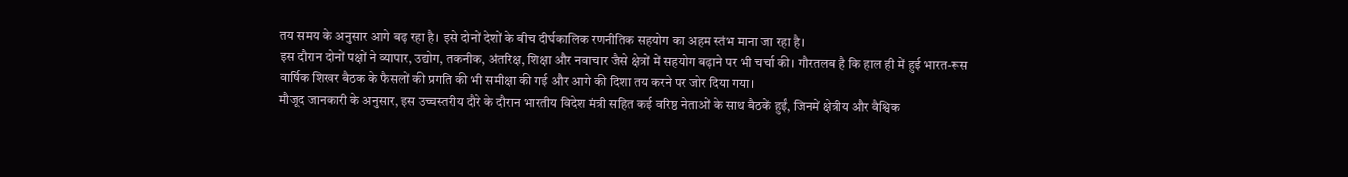तय समय के अनुसार आगे बढ़ रहा है। इसे दोनों देशों के बीच दीर्घकालिक रणनीतिक सहयोग का अहम स्तंभ माना जा रहा है।
इस दौरान दोनों पक्षों ने व्यापार, उद्योग, तकनीक, अंतरिक्ष, शिक्षा और नवाचार जैसे क्षेत्रों में सहयोग बढ़ाने पर भी चर्चा की। गौरतलब है कि हाल ही में हुई भारत-रूस वार्षिक शिखर बैठक के फैसलों की प्रगति की भी समीक्षा की गई और आगे की दिशा तय करने पर जोर दिया गया।
मौजूद जानकारी के अनुसार, इस उच्चस्तरीय दौरे के दौरान भारतीय विदेश मंत्री सहित कई वरिष्ठ नेताओं के साथ बैठकें हुईं, जिनमें क्षेत्रीय और वैश्विक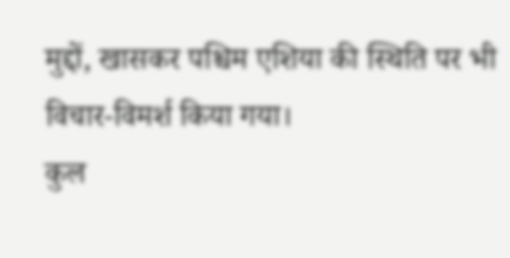मुद्दों, खासकर पश्चिम एशिया की स्थिति पर भी विचार-विमर्श किया गया।
कुल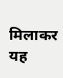मिलाकर यह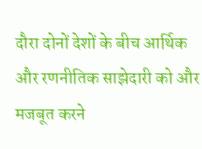दौरा दोनों देशों के बीच आर्थिक और रणनीतिक साझेदारी को और मजबूत करने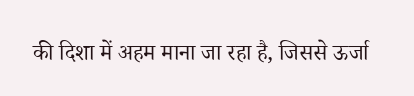की दिशा में अहम माना जा रहा है, जिससे ऊर्जा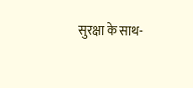सुरक्षा के साथ-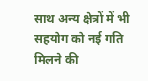साथ अन्य क्षेत्रों में भी सहयोग को नई गति मिलने की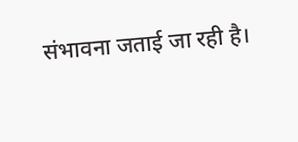संभावना जताई जा रही है।